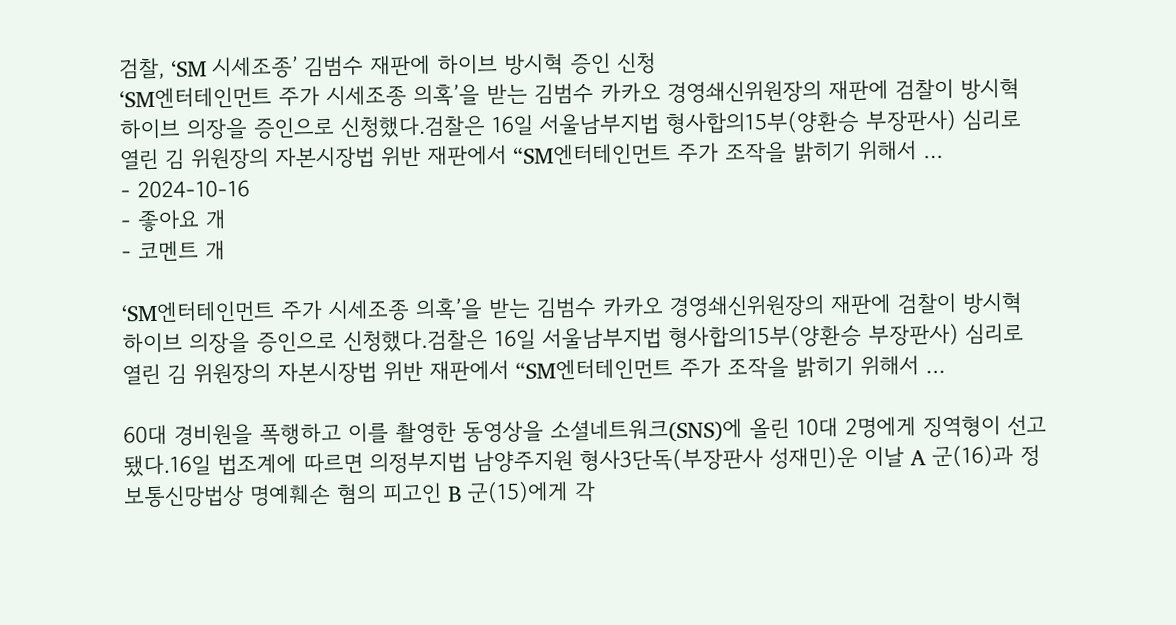검찰, ‘SM 시세조종’ 김범수 재판에 하이브 방시혁 증인 신청
‘SM엔터테인먼트 주가 시세조종 의혹’을 받는 김범수 카카오 경영쇄신위원장의 재판에 검찰이 방시혁 하이브 의장을 증인으로 신청했다.검찰은 16일 서울남부지법 형사합의15부(양환승 부장판사) 심리로 열린 김 위원장의 자본시장법 위반 재판에서 “SM엔터테인먼트 주가 조작을 밝히기 위해서 …
- 2024-10-16
- 좋아요 개
- 코멘트 개

‘SM엔터테인먼트 주가 시세조종 의혹’을 받는 김범수 카카오 경영쇄신위원장의 재판에 검찰이 방시혁 하이브 의장을 증인으로 신청했다.검찰은 16일 서울남부지법 형사합의15부(양환승 부장판사) 심리로 열린 김 위원장의 자본시장법 위반 재판에서 “SM엔터테인먼트 주가 조작을 밝히기 위해서 …

60대 경비원을 폭행하고 이를 촬영한 동영상을 소셜네트워크(SNS)에 올린 10대 2명에게 징역형이 선고됐다.16일 법조계에 따르면 의정부지법 남양주지원 형사3단독(부장판사 성재민)운 이날 A 군(16)과 정보통신망법상 명예훼손 혐의 피고인 B 군(15)에게 각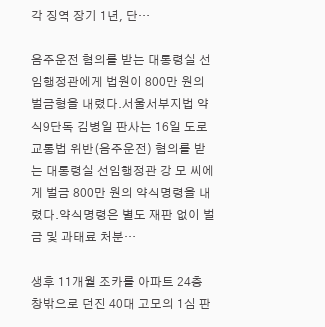각 징역 장기 1년, 단…

음주운전 혐의를 받는 대통령실 선임행정관에게 법원이 800만 원의 벌금형을 내렸다.서울서부지법 약식9단독 김병일 판사는 16일 도로교통법 위반(음주운전) 혐의를 받는 대통령실 선임행정관 강 모 씨에게 벌금 800만 원의 약식명령을 내렸다.약식명령은 별도 재판 없이 벌금 및 과태료 처분…

생후 11개월 조카를 아파트 24층 창밖으로 던진 40대 고모의 1심 판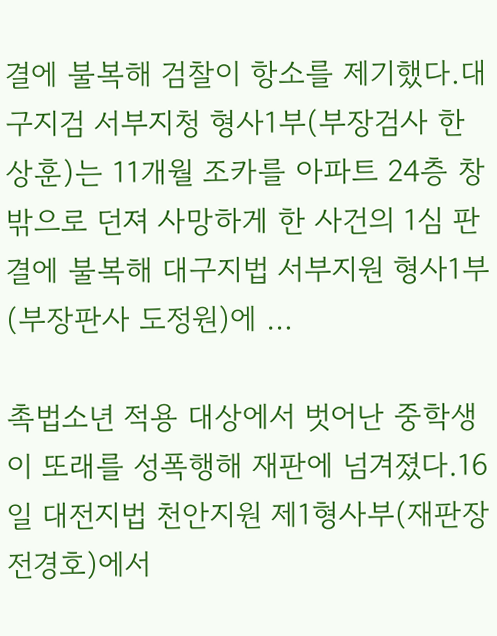결에 불복해 검찰이 항소를 제기했다.대구지검 서부지청 형사1부(부장검사 한상훈)는 11개월 조카를 아파트 24층 창밖으로 던져 사망하게 한 사건의 1심 판결에 불복해 대구지법 서부지원 형사1부(부장판사 도정원)에 …

촉법소년 적용 대상에서 벗어난 중학생이 또래를 성폭행해 재판에 넘겨졌다.16일 대전지법 천안지원 제1형사부(재판장 전경호)에서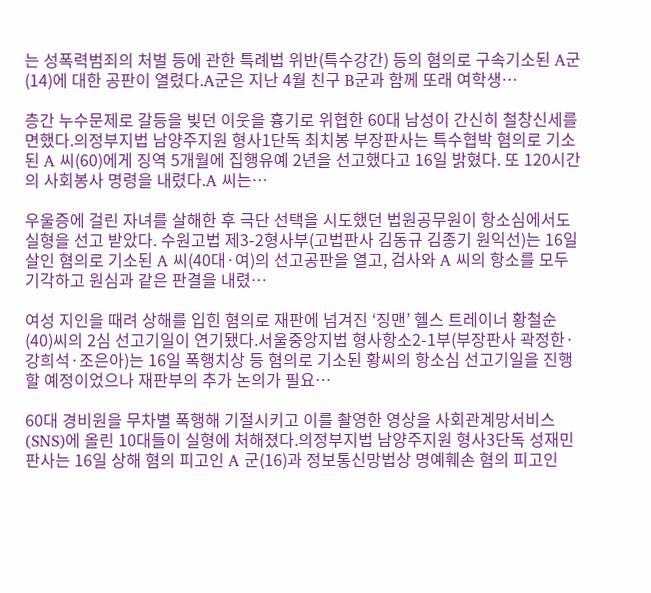는 성폭력범죄의 처벌 등에 관한 특례법 위반(특수강간) 등의 혐의로 구속기소된 A군(14)에 대한 공판이 열렸다.A군은 지난 4월 친구 B군과 함께 또래 여학생…

층간 누수문제로 갈등을 빚던 이웃을 흉기로 위협한 60대 남성이 간신히 철창신세를 면했다.의정부지법 남양주지원 형사1단독 최치봉 부장판사는 특수협박 혐의로 기소된 A 씨(60)에게 징역 5개월에 집행유예 2년을 선고했다고 16일 밝혔다. 또 120시간의 사회봉사 명령을 내렸다.A 씨는…

우울증에 걸린 자녀를 살해한 후 극단 선택을 시도했던 법원공무원이 항소심에서도 실형을 선고 받았다. 수원고법 제3-2형사부(고법판사 김동규 김종기 원익선)는 16일 살인 혐의로 기소된 A 씨(40대·여)의 선고공판을 열고, 검사와 A 씨의 항소를 모두 기각하고 원심과 같은 판결을 내렸…

여성 지인을 때려 상해를 입힌 혐의로 재판에 넘겨진 ‘징맨’ 헬스 트레이너 황철순(40)씨의 2심 선고기일이 연기됐다.서울중앙지법 형사항소2-1부(부장판사 곽정한·강희석·조은아)는 16일 폭행치상 등 혐의로 기소된 황씨의 항소심 선고기일을 진행할 예정이었으나 재판부의 추가 논의가 필요…

60대 경비원을 무차별 폭행해 기절시키고 이를 촬영한 영상을 사회관계망서비스(SNS)에 올린 10대들이 실형에 처해졌다.의정부지법 남양주지원 형사3단독 성재민 판사는 16일 상해 혐의 피고인 A 군(16)과 정보통신망법상 명예훼손 혐의 피고인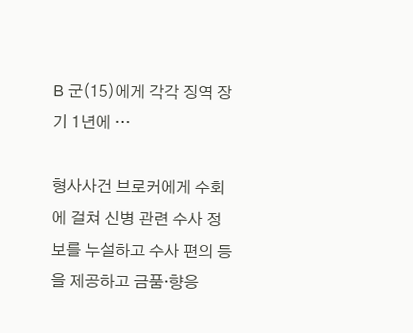B 군(15)에게 각각 징역 장기 1년에 …

형사사건 브로커에게 수회에 걸쳐 신병 관련 수사 정보를 누설하고 수사 편의 등을 제공하고 금품·향응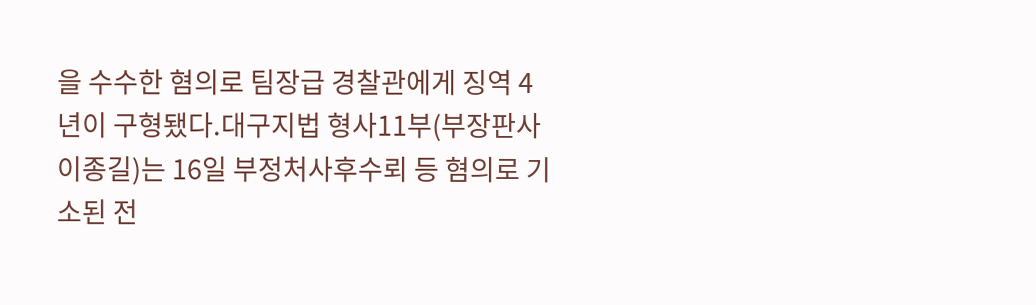을 수수한 혐의로 팀장급 경찰관에게 징역 4년이 구형됐다.대구지법 형사11부(부장판사 이종길)는 16일 부정처사후수뢰 등 혐의로 기소된 전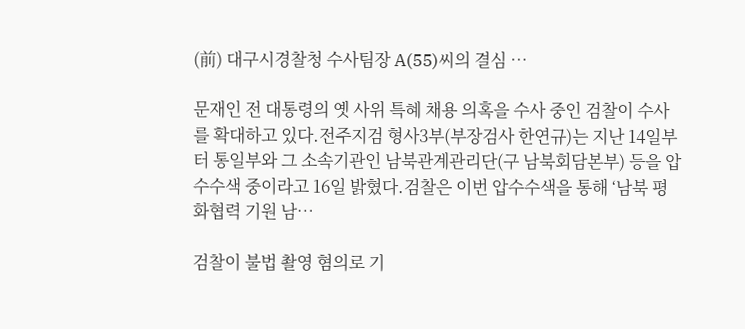(前) 대구시경찰청 수사팀장 A(55)씨의 결심 …

문재인 전 대통령의 옛 사위 특혜 채용 의혹을 수사 중인 검찰이 수사를 확대하고 있다.전주지검 형사3부(부장검사 한연규)는 지난 14일부터 통일부와 그 소속기관인 남북관계관리단(구 남북회담본부) 등을 압수수색 중이라고 16일 밝혔다.검찰은 이번 압수수색을 통해 ‘남북 평화협력 기원 남…

검찰이 불법 촬영 혐의로 기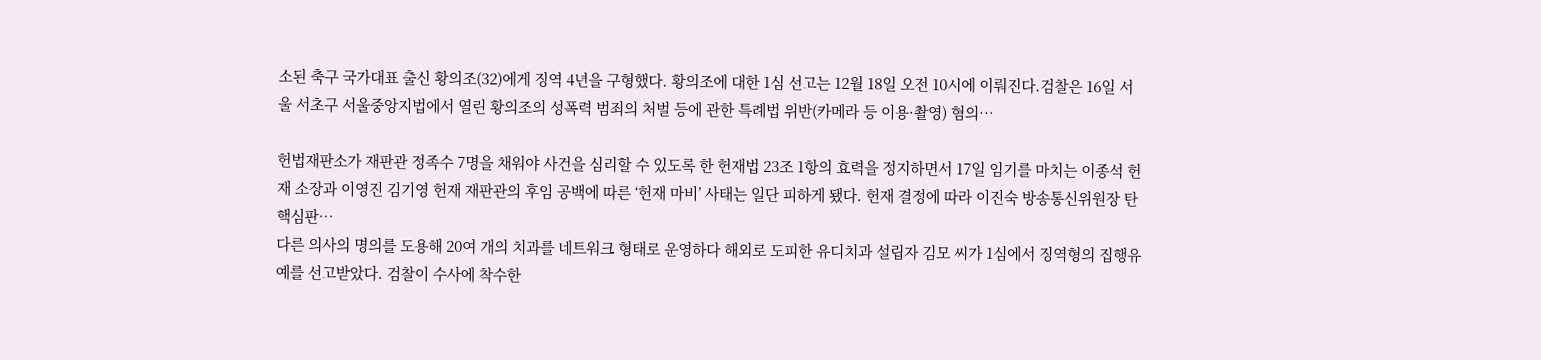소된 축구 국가대표 출신 황의조(32)에게 징역 4년을 구형했다. 황의조에 대한 1심 선고는 12월 18일 오전 10시에 이뤄진다.검찰은 16일 서울 서초구 서울중앙지법에서 열린 황의조의 성폭력 범죄의 처벌 등에 관한 특례법 위반(카메라 등 이용·촬영) 혐의…

헌법재판소가 재판관 정족수 7명을 채워야 사건을 심리할 수 있도록 한 헌재법 23조 1항의 효력을 정지하면서 17일 임기를 마치는 이종석 헌재 소장과 이영진 김기영 헌재 재판관의 후임 공백에 따른 ‘헌재 마비’ 사태는 일단 피하게 됐다. 헌재 결정에 따라 이진숙 방송통신위원장 탄핵심판…
다른 의사의 명의를 도용해 20여 개의 치과를 네트워크 형태로 운영하다 해외로 도피한 유디치과 설립자 김모 씨가 1심에서 징역형의 집행유예를 선고받았다. 검찰이 수사에 착수한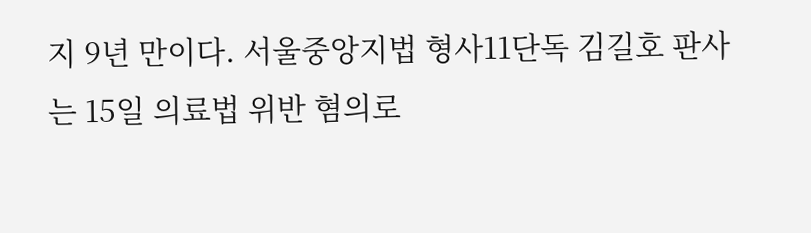지 9년 만이다. 서울중앙지법 형사11단독 김길호 판사는 15일 의료법 위반 혐의로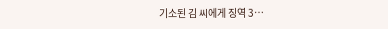기소된 김 씨에게 징역 3…